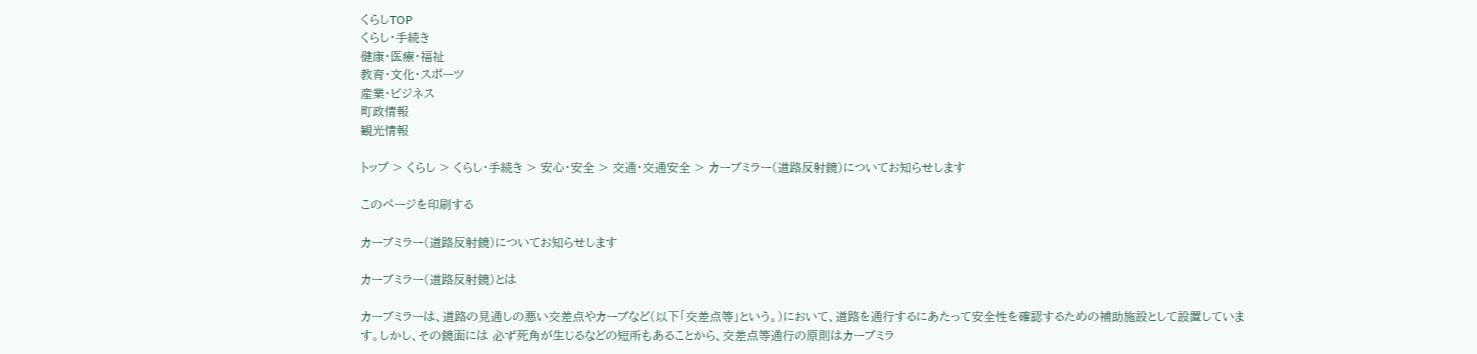くらしTOP
くらし・手続き
健康・医療・福祉
教育・文化・スポーツ
産業・ビジネス
町政情報
観光情報

トップ > くらし > くらし・手続き > 安心・安全 > 交通・交通安全 > カーブミラー(道路反射鏡)についてお知らせします

このページを印刷する

カーブミラー(道路反射鏡)についてお知らせします

カーブミラー(道路反射鏡)とは

カーブミラーは、道路の見通しの悪い交差点やカーブなど(以下「交差点等」という。)において、道路を通行するにあたって安全性を確認するための補助施設として設置しています。しかし、その鏡面には 必ず死角が生じるなどの短所もあることから、交差点等通行の原則はカーブミラ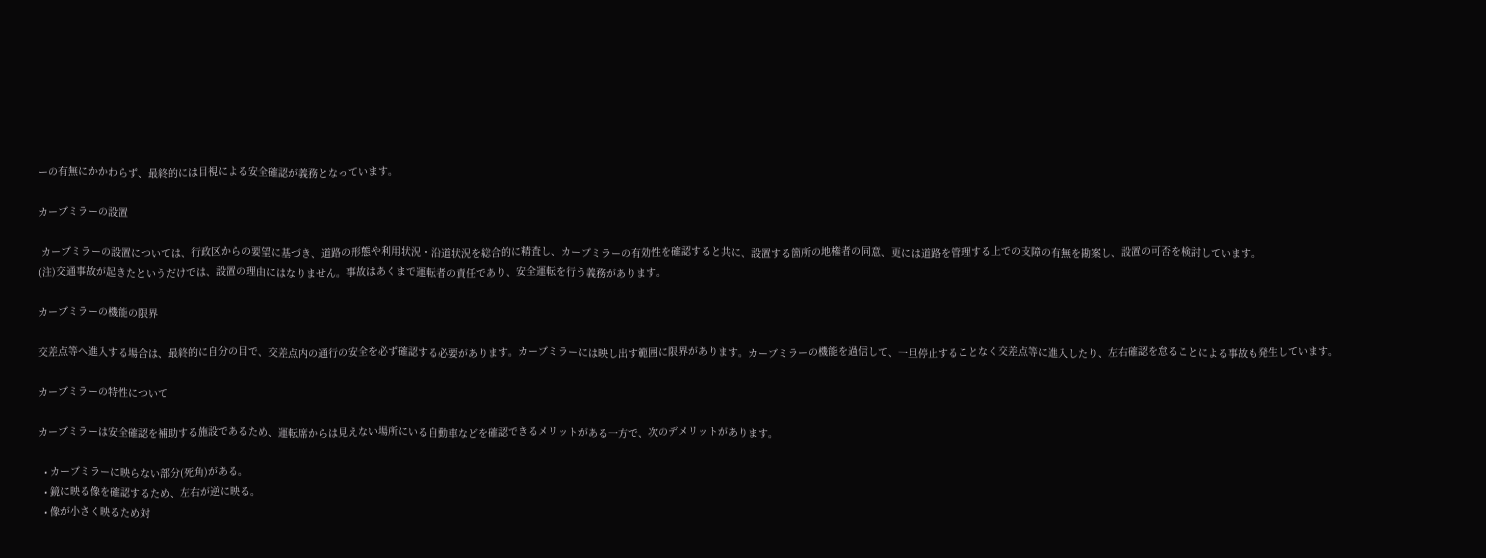ーの有無にかかわらず、最終的には目視による安全確認が義務となっています。

カーブミラーの設置

 カーブミラーの設置については、行政区からの要望に基づき、道路の形態や利用状況・沿道状況を総合的に精査し、カーブミラーの有効性を確認すると共に、設置する箇所の地権者の同意、更には道路を管理する上での支障の有無を勘案し、設置の可否を検討しています。
(注)交通事故が起きたというだけでは、設置の理由にはなりません。事故はあくまで運転者の責任であり、安全運転を行う義務があります。

カーブミラーの機能の限界

交差点等へ進入する場合は、最終的に自分の目で、交差点内の通行の安全を必ず確認する必要があります。カーブミラーには映し出す範囲に限界があります。カーブミラーの機能を過信して、一旦停止することなく交差点等に進入したり、左右確認を怠ることによる事故も発生しています。

カーブミラーの特性について

カーブミラーは安全確認を補助する施設であるため、運転席からは⾒えない場所にいる⾃動⾞などを確認できるメリットがある⼀⽅で、次のデメリットがあります。

  • カーブミラーに映らない部分(死⾓)がある。
  • 鏡に映る像を確認するため、左右が逆に映る。
  • 像が⼩さく映るため対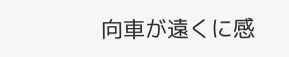向⾞が遠くに感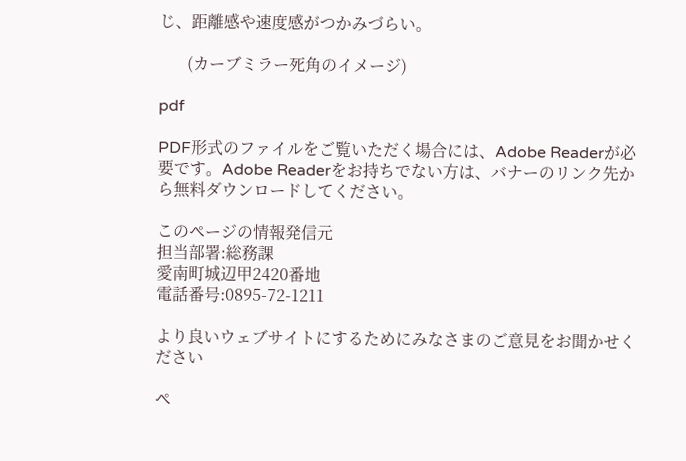じ、距離感や速度感がつかみづらい。

       (カーブミラー死角のイメージ)

pdf

PDF形式のファイルをご覧いただく場合には、Adobe Readerが必要です。Adobe Readerをお持ちでない方は、バナーのリンク先から無料ダウンロードしてください。

このページの情報発信元
担当部署:総務課
愛南町城辺甲2420番地
電話番号:0895-72-1211

より良いウェブサイトにするためにみなさまのご意見をお聞かせください

ペ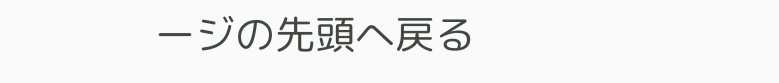ージの先頭へ戻る